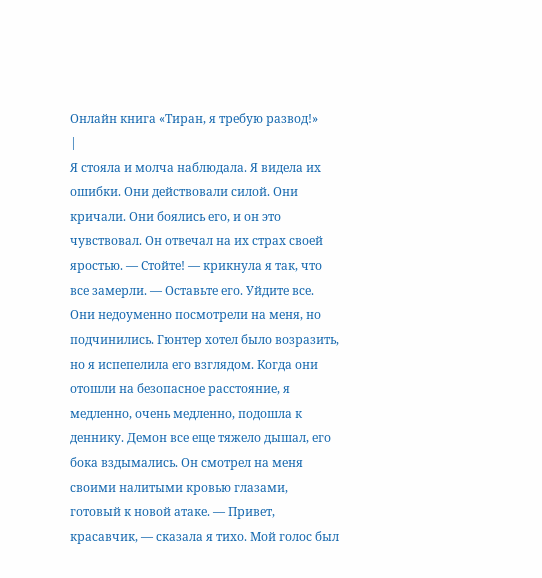Онлайн книга «Тиран, я требую развод!»
|
Я стояла и молча наблюдала. Я видела их ошибки. Они действовали силой. Они кричали. Они боялись его, и он это чувствовал. Он отвечал на их страх своей яростью. — Стойте! — крикнула я так, что все замерли. — Оставьте его. Уйдите все. Они недоуменно посмотрели на меня, но подчинились. Гюнтер хотел было возразить, но я испепелила его взглядом. Когда они отошли на безопасное расстояние, я медленно, очень медленно, подошла к деннику. Демон все еще тяжело дышал, его бока вздымались. Он смотрел на меня своими налитыми кровью глазами, готовый к новой атаке. — Привет, красавчик, — сказала я тихо. Мой голос был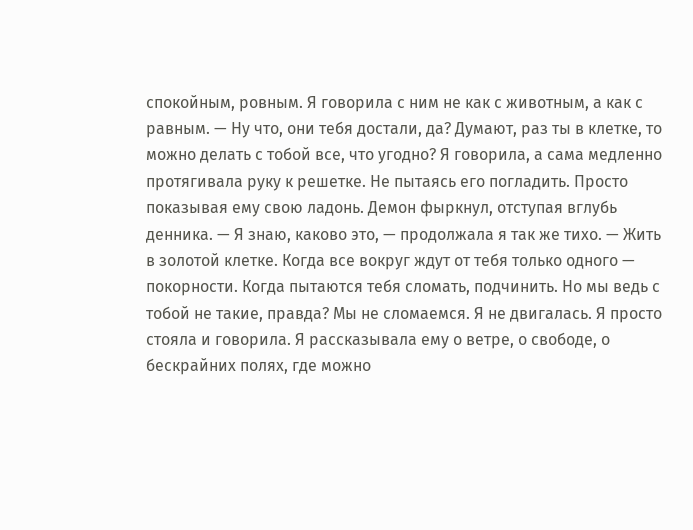спокойным, ровным. Я говорила с ним не как с животным, а как с равным. — Ну что, они тебя достали, да? Думают, раз ты в клетке, то можно делать с тобой все, что угодно? Я говорила, а сама медленно протягивала руку к решетке. Не пытаясь его погладить. Просто показывая ему свою ладонь. Демон фыркнул, отступая вглубь денника. — Я знаю, каково это, — продолжала я так же тихо. — Жить в золотой клетке. Когда все вокруг ждут от тебя только одного — покорности. Когда пытаются тебя сломать, подчинить. Но мы ведь с тобой не такие, правда? Мы не сломаемся. Я не двигалась. Я просто стояла и говорила. Я рассказывала ему о ветре, о свободе, о бескрайних полях, где можно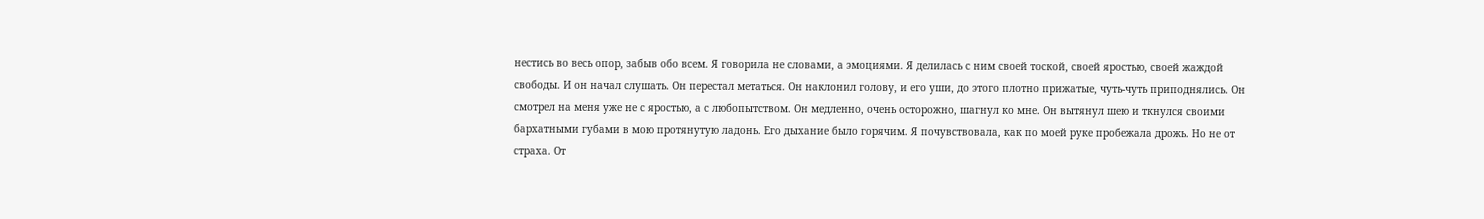нестись во весь опор, забыв обо всем. Я говорила не словами, а эмоциями. Я делилась с ним своей тоской, своей яростью, своей жаждой свободы. И он начал слушать. Он перестал метаться. Он наклонил голову, и его уши, до этого плотно прижатые, чуть-чуть приподнялись. Он смотрел на меня уже не с яростью, а с любопытством. Он медленно, очень осторожно, шагнул ко мне. Он вытянул шею и ткнулся своими бархатными губами в мою протянутую ладонь. Его дыхание было горячим. Я почувствовала, как по моей руке пробежала дрожь. Но не от страха. От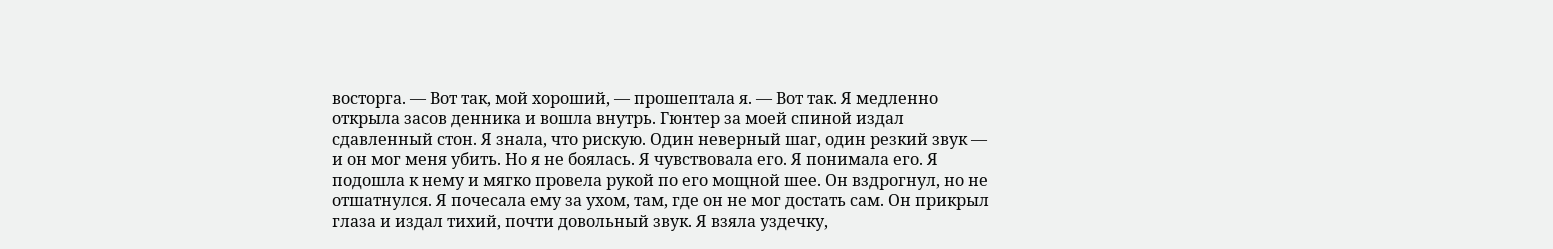восторга. — Вот так, мой хороший, — прошептала я. — Вот так. Я медленно открыла засов денника и вошла внутрь. Гюнтер за моей спиной издал сдавленный стон. Я знала, что рискую. Один неверный шаг, один резкий звук — и он мог меня убить. Но я не боялась. Я чувствовала его. Я понимала его. Я подошла к нему и мягко провела рукой по его мощной шее. Он вздрогнул, но не отшатнулся. Я почесала ему за ухом, там, где он не мог достать сам. Он прикрыл глаза и издал тихий, почти довольный звук. Я взяла уздечку,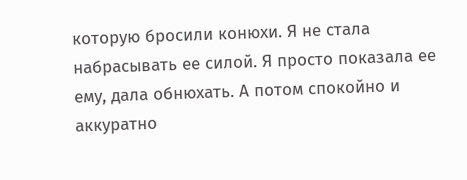которую бросили конюхи. Я не стала набрасывать ее силой. Я просто показала ее ему, дала обнюхать. А потом спокойно и аккуратно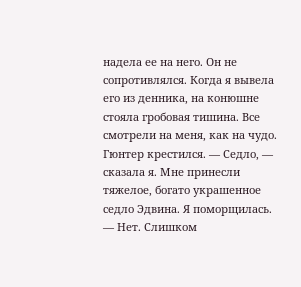надела ее на него. Он не сопротивлялся. Когда я вывела его из денника, на конюшне стояла гробовая тишина. Все смотрели на меня, как на чудо. Гюнтер крестился. — Седло, — сказала я. Мне принесли тяжелое, богато украшенное седло Эдвина. Я поморщилась. — Нет. Слишком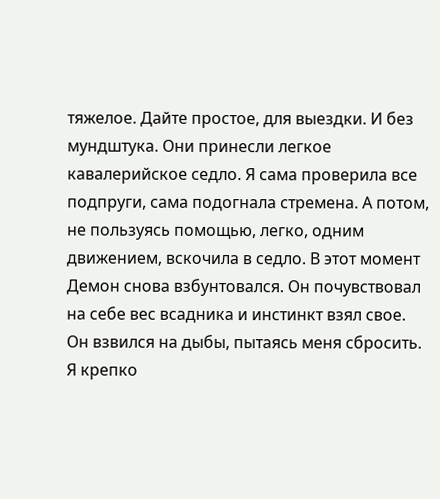тяжелое. Дайте простое, для выездки. И без мундштука. Они принесли легкое кавалерийское седло. Я сама проверила все подпруги, сама подогнала стремена. А потом, не пользуясь помощью, легко, одним движением, вскочила в седло. В этот момент Демон снова взбунтовался. Он почувствовал на себе вес всадника и инстинкт взял свое. Он взвился на дыбы, пытаясь меня сбросить. Я крепко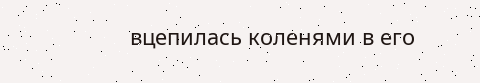вцепилась коленями в его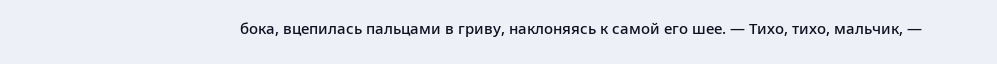бока, вцепилась пальцами в гриву, наклоняясь к самой его шее. — Тихо, тихо, мальчик, —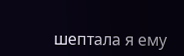шептала я ему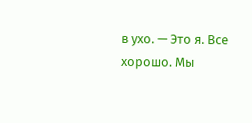в ухо. — Это я. Все хорошо. Мы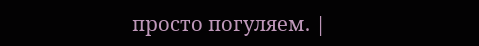просто погуляем. |